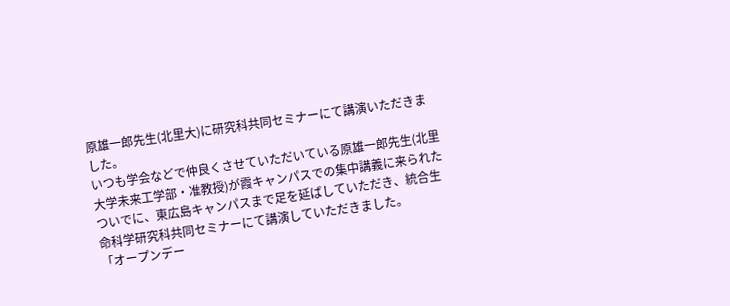原雄一郎先生(北里大)に研究科共同セミナーにて講演いただきました。
いつも学会などで仲良くさせていただいている原雄一郎先生(北里大学未来工学部・准教授)が霞キャンパスでの集中講義に来られたついでに、東広島キャンパスまで足を延ばしていただき、統合生命科学研究科共同セミナーにて講演していただきました。
「オープンデー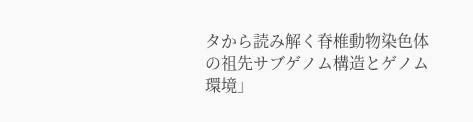タから読み解く脊椎動物染色体の祖先サブゲノム構造とゲノム環境」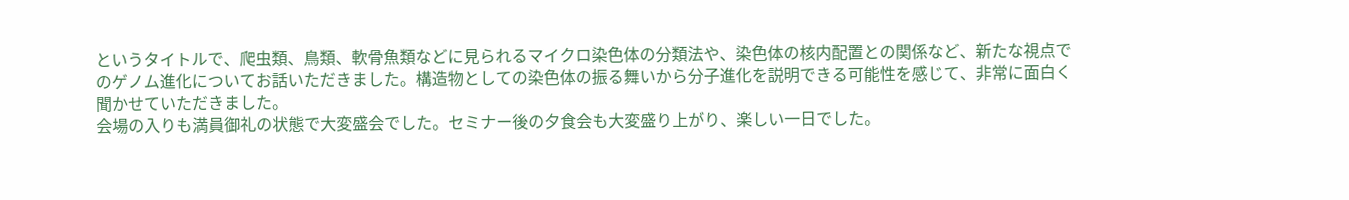というタイトルで、爬虫類、鳥類、軟骨魚類などに見られるマイクロ染色体の分類法や、染色体の核内配置との関係など、新たな視点でのゲノム進化についてお話いただきました。構造物としての染色体の振る舞いから分子進化を説明できる可能性を感じて、非常に面白く聞かせていただきました。
会場の入りも満員御礼の状態で大変盛会でした。セミナー後の夕食会も大変盛り上がり、楽しい一日でした。